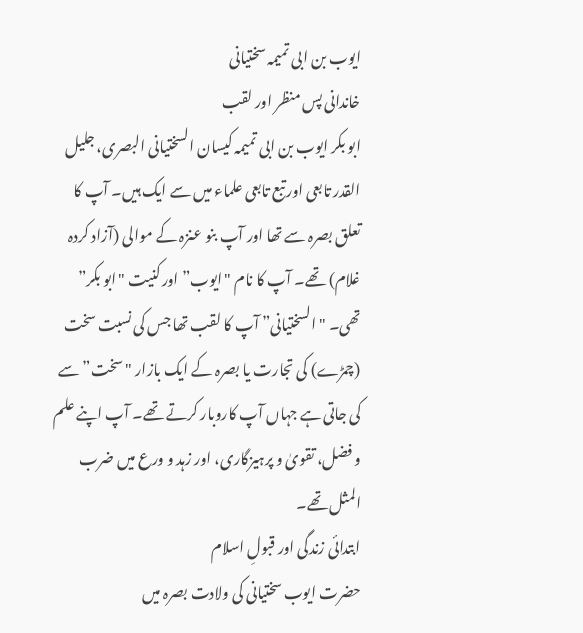ایوب بن ابی تمیمہ سختیانی
خاندانی پس منظر اور لقب
ابو بکر ایوب بن ابی تمیمہ کیسان السختیانی البصری، جلیل القدر تابعی اور تبع تابعی علماء میں سے ایک ہیں۔ آپ کا تعلق بصرہ سے تھا اور آپ بنو عنزہ کے موالی (آزاد کردہ غلام) تھے۔ آپ کا نام "ایوب” اور کنیت "ابو بکر” تھی۔ "السختیانی” آپ کا لقب تھا جس کی نسبت سخت (چمڑے) کی تجارت یا بصرہ کے ایک بازار "سخت” سے کی جاتی ہے جہاں آپ کاروبار کرتے تھے۔ آپ اپنے علم و فضل، تقویٰ و پرہیزگاری، اور زہد و ورع میں ضرب المثل تھے۔
ابتدائی زندگی اور قبولِ اسلام
حضرت ایوب سختیانی کی ولادت بصرہ میں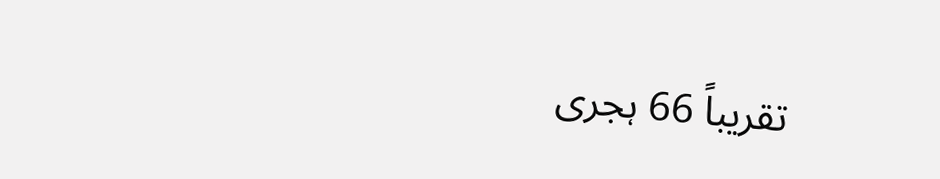تقریباً 66 ہجری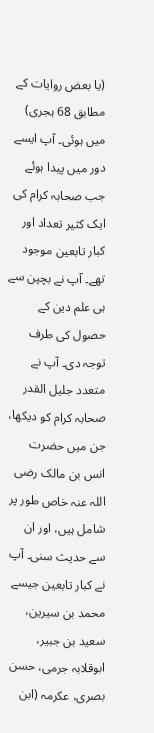(یا بعض روایات کے مطابق 68 ہجری) میں ہوئی۔ آپ ایسے دور میں پیدا ہوئے جب صحابہ کرام کی ایک کثیر تعداد اور کبار تابعین موجود تھے۔ آپ نے بچپن سے ہی علم دین کے حصول کی طرف توجہ دی۔ آپ نے متعدد جلیل القدر صحابہ کرام کو دیکھا، جن میں حضرت انس بن مالک رضی اللہ عنہ خاص طور پر شامل ہیں، اور ان سے حدیث سنی۔ آپ نے کبار تابعین جیسے محمد بن سیرین، سعید بن جبیر، ابوقلابہ جرمی، حسن بصری، عکرمہ (ابن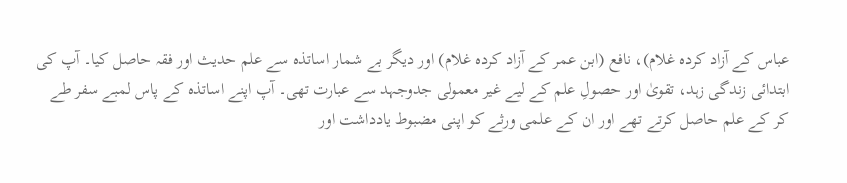عباس کے آزاد کردہ غلام)، نافع (ابن عمر کے آزاد کردہ غلام) اور دیگر بے شمار اساتذہ سے علم حدیث اور فقہ حاصل کیا۔ آپ کی ابتدائی زندگی زہد، تقویٰ اور حصولِ علم کے لیے غیر معمولی جدوجہد سے عبارت تھی۔ آپ اپنے اساتذہ کے پاس لمبے سفر طے کر کے علم حاصل کرتے تھے اور ان کے علمی ورثے کو اپنی مضبوط یادداشت اور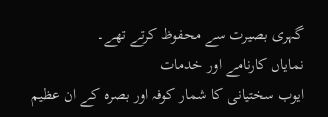گہری بصیرت سے محفوظ کرتے تھے۔
نمایاں کارنامے اور خدمات
ایوب سختیانی کا شمار کوفہ اور بصرہ کے ان عظیم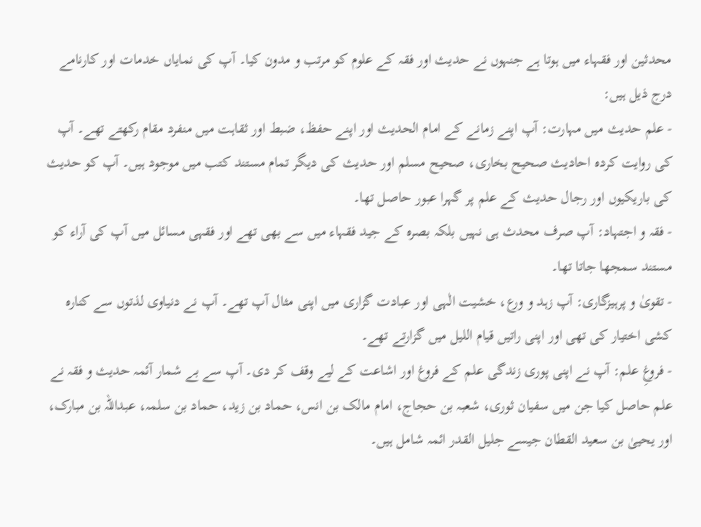محدثین اور فقہاء میں ہوتا ہے جنہوں نے حدیث اور فقہ کے علوم کو مرتب و مدون کیا۔ آپ کی نمایاں خدمات اور کارنامے درج ذیل ہیں:
- علم حدیث میں مہارت: آپ اپنے زمانے کے امام الحدیث اور اپنے حفظ، ضبط اور ثقاہت میں منفرد مقام رکھتے تھے۔ آپ کی روایت کردہ احادیث صحیح بخاری، صحیح مسلم اور حدیث کی دیگر تمام مستند کتب میں موجود ہیں۔ آپ کو حدیث کی باریکیوں اور رجال حدیث کے علم پر گہرا عبور حاصل تھا۔
- فقہ و اجتہاد: آپ صرف محدث ہی نہیں بلکہ بصرہ کے جید فقہاء میں سے بھی تھے اور فقہی مسائل میں آپ کی آراء کو مستند سمجھا جاتا تھا۔
- تقویٰ و پرہیزگاری: آپ زہد و ورع، خشیت الٰہی اور عبادت گزاری میں اپنی مثال آپ تھے۔ آپ نے دنیاوی لذتوں سے کنارہ کشی اختیار کی تھی اور اپنی راتیں قیام اللیل میں گزارتے تھے۔
- فروغِ علم: آپ نے اپنی پوری زندگی علم کے فروغ اور اشاعت کے لیے وقف کر دی۔ آپ سے بے شمار آئمہ حدیث و فقہ نے علم حاصل کیا جن میں سفیان ثوری، شعبہ بن حجاج، امام مالک بن انس، حماد بن زید، حماد بن سلمہ، عبداللہ بن مبارک، اور یحییٰ بن سعید القطان جیسے جلیل القدر ائمہ شامل ہیں۔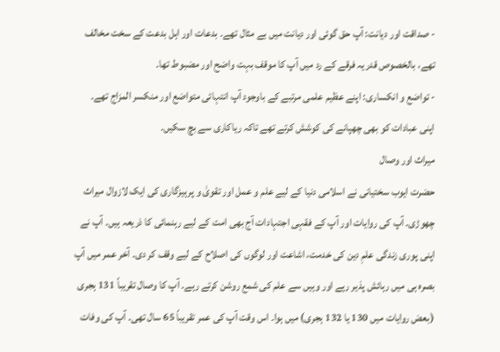- صداقت اور دیانت: آپ حق گوئی اور دیانت میں بے مثال تھے۔ بدعات اور اہل بدعت کے سخت مخالف تھے، بالخصوص قدریہ فرقے کے رد میں آپ کا موقف بہت واضح اور مضبوط تھا۔
- تواضع و انکساری: اپنے عظیم علمی مرتبے کے باوجود آپ انتہائی متواضع اور منکسر المزاج تھے۔ اپنی عبادات کو بھی چھپانے کی کوشش کرتے تھے تاکہ ریاکاری سے بچ سکیں۔
میراث اور وصال
حضرت ایوب سختیانی نے اسلامی دنیا کے لیے علم و عمل اور تقویٰ و پرہیزگاری کی ایک لازوال میراث چھوڑی۔ آپ کی روایات اور آپ کے فقہی اجتہادات آج بھی امت کے لیے رہنمائی کا ذریعہ ہیں۔ آپ نے اپنی پوری زندگی علمِ دین کی خدمت، اشاعت اور لوگوں کی اصلاح کے لیے وقف کر دی۔ آخر عمر میں آپ بصرہ ہی میں رہائش پذیر رہے اور وہیں سے علم کی شمع روشن کرتے رہے۔ آپ کا وصال تقریباً 131 ہجری (بعض روایات میں 130 یا 132 ہجری) میں ہوا۔ اس وقت آپ کی عمر تقریباً 65 سال تھی۔ آپ کی وفات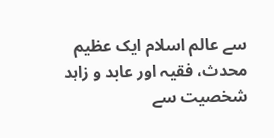سے عالم اسلام ایک عظیم محدث، فقیہ اور عابد و زاہد شخصیت سے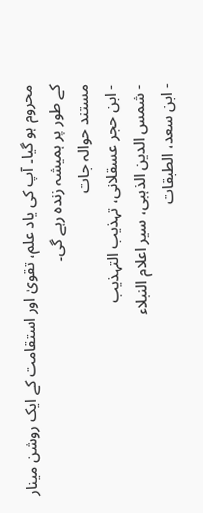محروم ہو گیا۔ آپ کی یاد علم، تقویٰ اور استقامت کے ایک روشن مینار کے طور پر ہمیشہ زندہ رہے گی۔
مستند حوالہ جات
- ابن حجر عسقلانی، تہذیب التہذیب
- شمس الدین الذہبی، سیر اعلام النبلاء
- ابن سعد، الطبقات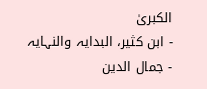الکبریٰ
- ابن کثیر، البدایہ والنہایہ
- جمال الدین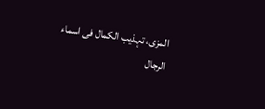المزی، تہذیب الکمال فی اسماء الرجال